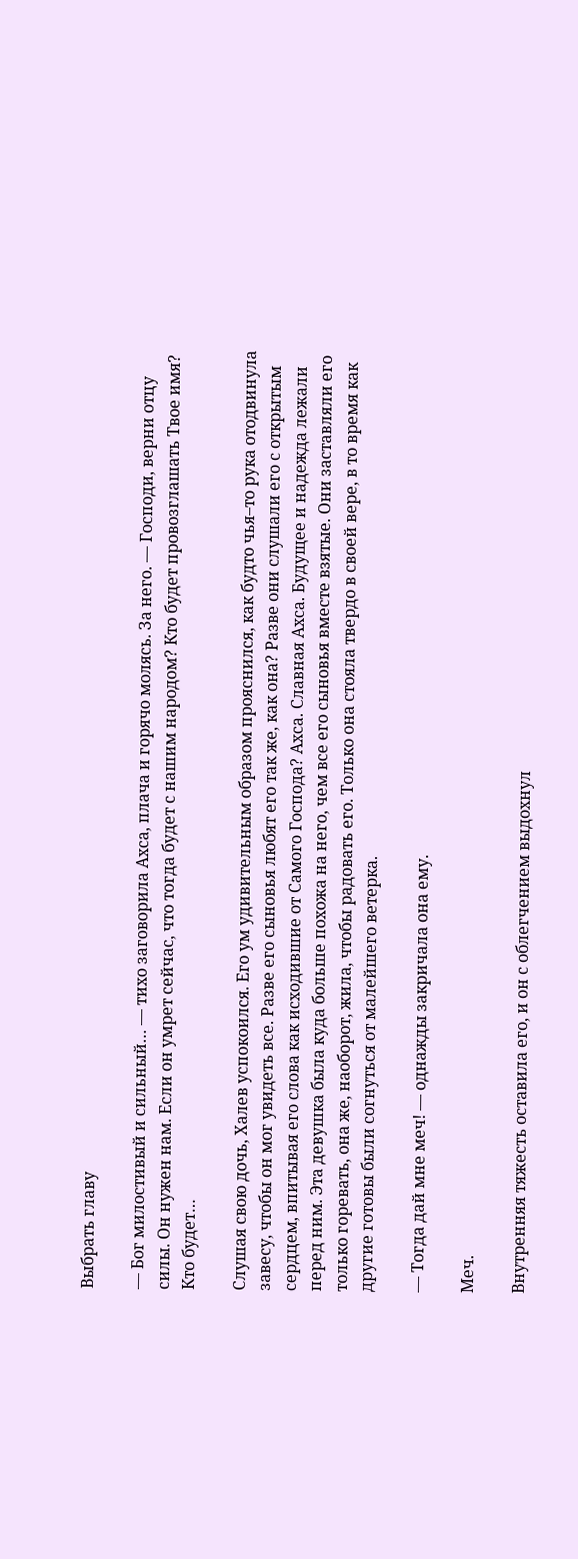Выбрать главу

— Бог милостивый и сильный… — тихо заговорила Ахса, плача и горячо молясь. За него. — Господи, верни отцу силы. Он нужен нам. Если он умрет сейчас, что тогда будет с нашим народом? Кто будет провозглашать Твое имя? Кто будет…

Слушая свою дочь, Халев успокоился. Его ум удивительным образом прояснился, как будто чья–то рука отодвинула завесу, чтобы он мог увидеть все. Разве его сыновья любят его так же, как она? Разве они слушали его с открытым сердцем, впитывая его слова как исходившие от Самого Господа? Ахса. Славная Ахса. Будущее и надежда лежали перед ним. Эта девушка была куда больше похожа на него, чем все его сыновья вместе взятые. Они заставляли его только горевать, она же, наоборот, жила, чтобы радовать его. Только она стояла твердо в своей вере, в то время как другие готовы были согнуться от малейшего ветерка.

— Тогда дай мне меч! — однажды закричала она ему.

Меч.

Внутренняя тяжесть оставила его, и он с облегчением выдохнул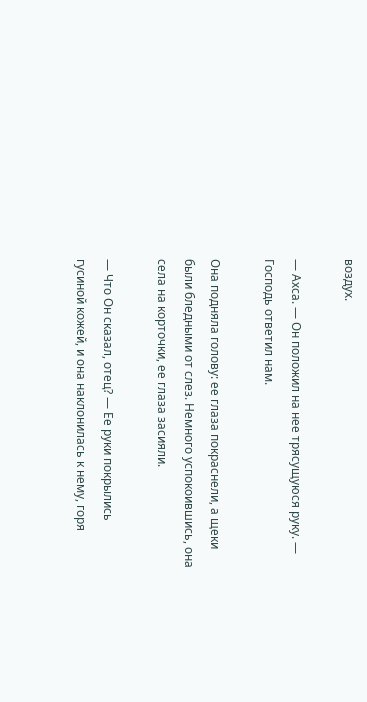воздух.

— Ахса. — Он положил на нее трясущуюся руку. — Господь ответил нам.

Она подняла голову: ее глаза покраснели, а щеки были бледными от слез. Немного успокоившись, она села на корточки, ее глаза засияли.

— Что Он сказал, отец? — Ее руки покрылись гусиной кожей, и она наклонилась к нему, горя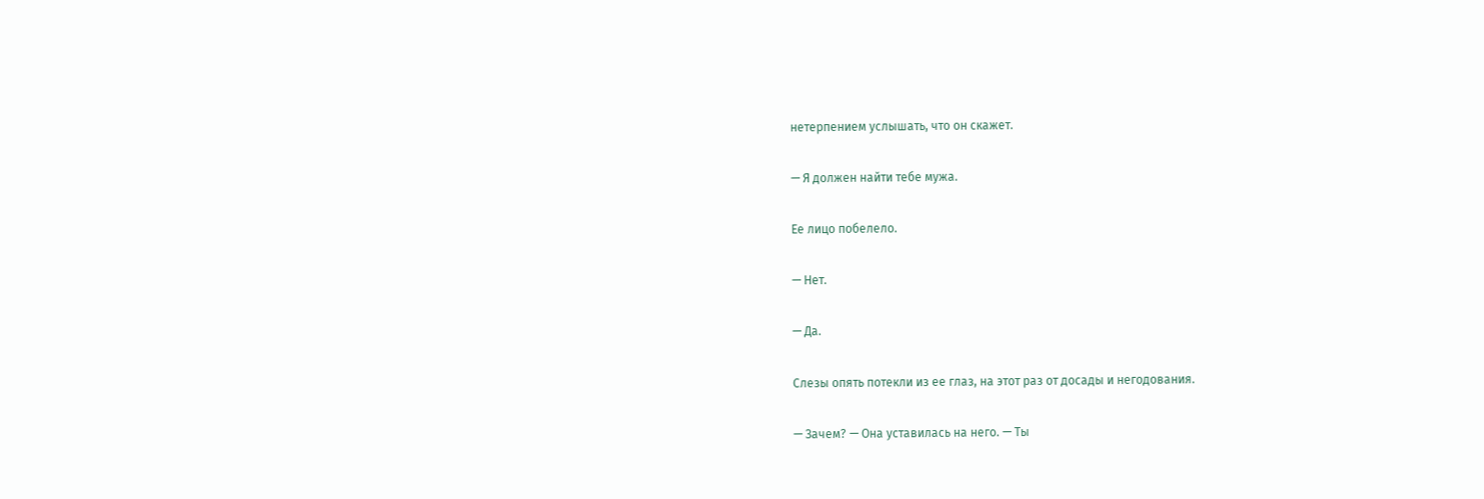нетерпением услышать, что он скажет.

— Я должен найти тебе мужа.

Ее лицо побелело.

— Нет.

— Да.

Слезы опять потекли из ее глаз, на этот раз от досады и негодования.

— Зачем? — Она уставилась на него. — Ты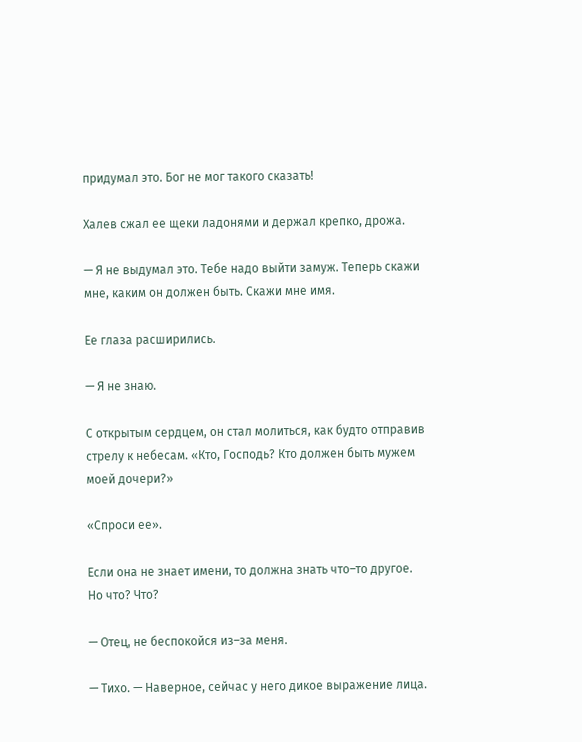придумал это. Бог не мог такого сказать!

Халев сжал ее щеки ладонями и держал крепко, дрожа.

— Я не выдумал это. Тебе надо выйти замуж. Теперь скажи мне, каким он должен быть. Скажи мне имя.

Ее глаза расширились.

— Я не знаю.

С открытым сердцем, он стал молиться, как будто отправив стрелу к небесам. «Кто, Господь? Кто должен быть мужем моей дочери?»

«Спроси ее».

Если она не знает имени, то должна знать что–то другое. Но что? Что?

— Отец, не беспокойся из–за меня.

— Тихо. — Наверное, сейчас у него дикое выражение лица.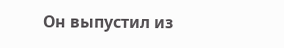Он выпустил из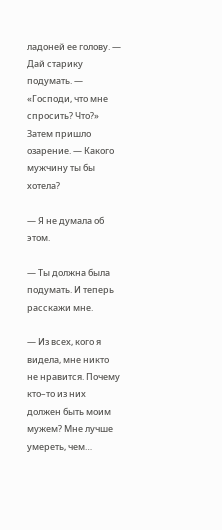ладоней ее голову. — Дай старику подумать. — «Господи, что мне спросить? Что?» Затем пришло озарение. — Какого мужчину ты бы хотела?

— Я не думала об этом.

— Ты должна была подумать. И теперь расскажи мне.

— Из всех, кого я видела, мне никто не нравится. Почему кто–то из них должен быть моим мужем? Мне лучше умереть, чем…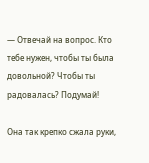— Отвечай на вопрос. Кто тебе нужен, чтобы ты была довольной? Чтобы ты радовалась? Подумай!

Она так крепко сжала руки,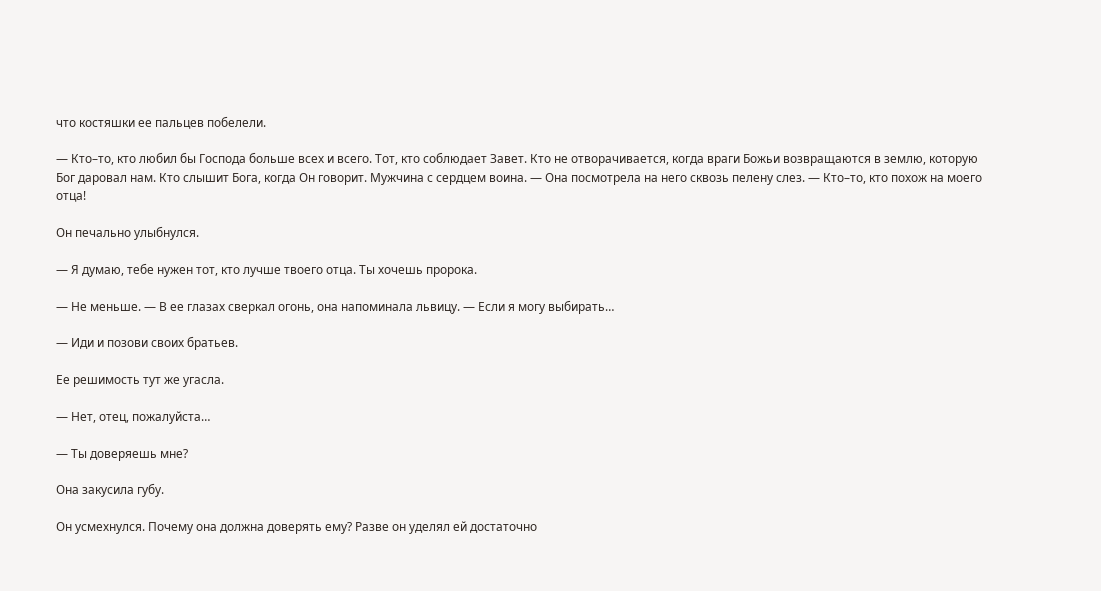что костяшки ее пальцев побелели.

— Кто–то, кто любил бы Господа больше всех и всего. Тот, кто соблюдает Завет. Кто не отворачивается, когда враги Божьи возвращаются в землю, которую Бог даровал нам. Кто слышит Бога, когда Он говорит. Мужчина с сердцем воина. — Она посмотрела на него сквозь пелену слез. — Кто–то, кто похож на моего отца!

Он печально улыбнулся.

— Я думаю, тебе нужен тот, кто лучше твоего отца. Ты хочешь пророка.

— Не меньше. — В ее глазах сверкал огонь, она напоминала львицу. — Если я могу выбирать…

— Иди и позови своих братьев.

Ее решимость тут же угасла.

— Нет, отец, пожалуйста…

— Ты доверяешь мне?

Она закусила губу.

Он усмехнулся. Почему она должна доверять ему? Разве он уделял ей достаточно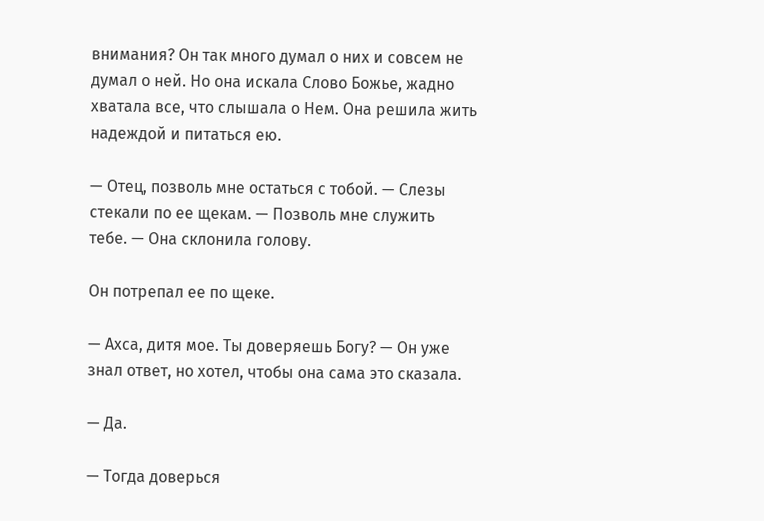внимания? Он так много думал о них и совсем не думал о ней. Но она искала Слово Божье, жадно хватала все, что слышала о Нем. Она решила жить надеждой и питаться ею.

— Отец, позволь мне остаться с тобой. — Слезы стекали по ее щекам. — Позволь мне служить тебе. — Она склонила голову.

Он потрепал ее по щеке.

— Ахса, дитя мое. Ты доверяешь Богу? — Он уже знал ответ, но хотел, чтобы она сама это сказала.

— Да.

— Тогда доверься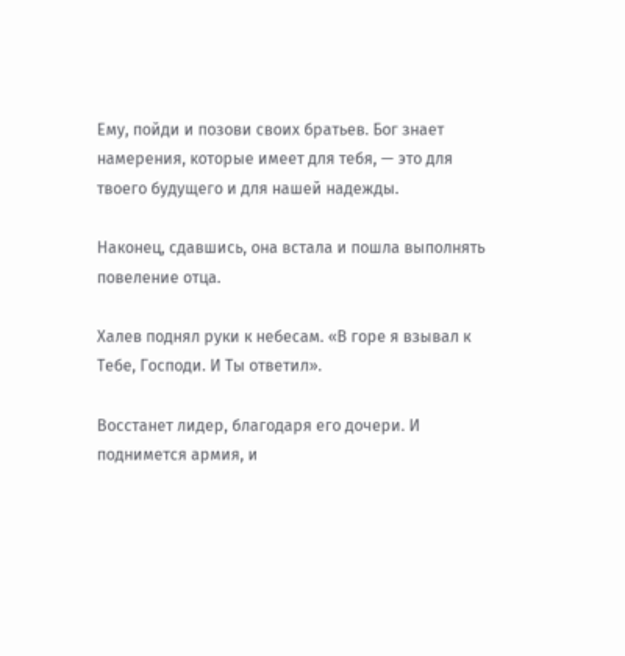Ему, пойди и позови своих братьев. Бог знает намерения, которые имеет для тебя, — это для твоего будущего и для нашей надежды.

Наконец, сдавшись, она встала и пошла выполнять повеление отца.

Халев поднял руки к небесам. «В горе я взывал к Тебе, Господи. И Ты ответил».

Восстанет лидер, благодаря его дочери. И поднимется армия, и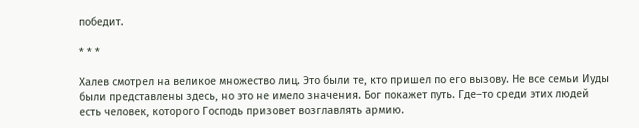победит.

* * *

Халев смотрел на великое множество лиц. Это были те, кто пришел по его вызову. Не все семьи Иуды были представлены здесь, но это не имело значения. Бог покажет путь. Где–то среди этих людей есть человек, которого Господь призовет возглавлять армию.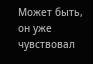Может быть, он уже чувствовал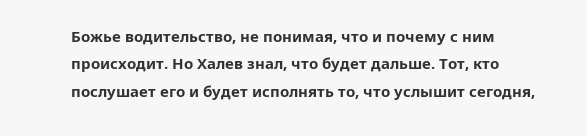Божье водительство, не понимая, что и почему с ним происходит. Но Халев знал, что будет дальше. Тот, кто послушает его и будет исполнять то, что услышит сегодня,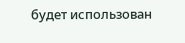будет использован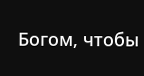Богом, чтобы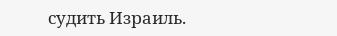судить Израиль.